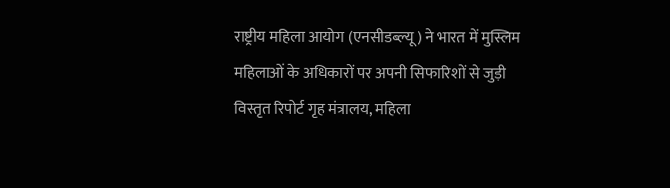राष्ट्रीय महिला आयोग (एनसीडब्ल्यू) ने भारत में मुस्लिम महिलाओं के अधिकारों पर अपनी सिफारिशों से जुड़ी विस्तृत रिपोर्ट गृह मंत्रालय, महिला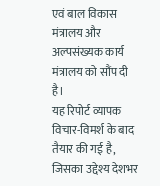एवं बाल विकास मंत्रालय और अल्पसंख्यक कार्य मंत्रालय को सौंप दी है।
यह रिपोर्ट व्यापक विचार-विमर्श के बाद तैयार की गई है, जिसका उद्देश्य देशभर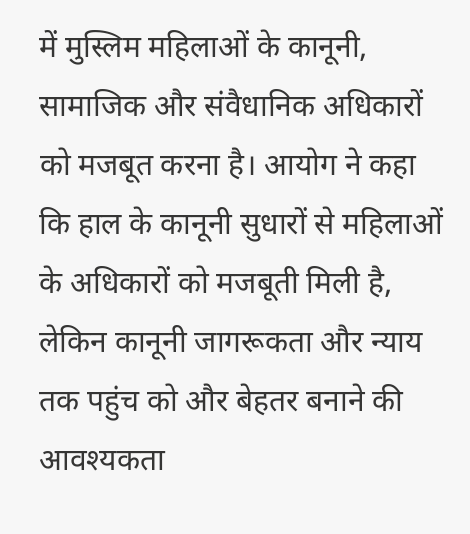में मुस्लिम महिलाओं के कानूनी, सामाजिक और संवैधानिक अधिकारों को मजबूत करना है। आयोग ने कहा कि हाल के कानूनी सुधारों से महिलाओं के अधिकारों को मजबूती मिली है, लेकिन कानूनी जागरूकता और न्याय तक पहुंच को और बेहतर बनाने की आवश्यकता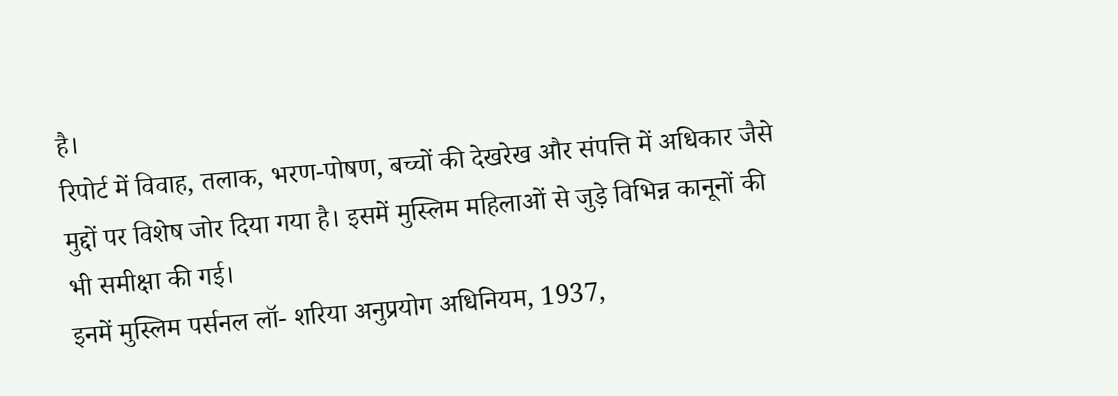है।
रिपोर्ट में विवाह, तलाक, भरण-पोषण, बच्चों की देखरेख और संपत्ति में अधिकार जैसे मुद्दों पर विशेष जोर दिया गया है। इसमें मुस्लिम महिलाओं से जुड़े विभिन्न कानूनों की भी समीक्षा की गई।
इनमें मुस्लिम पर्सनल लॉ- शरिया अनुप्रयोग अधिनियम, 1937,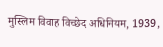मुस्लिम विवाह विच्छेद अधिनियम, 1939,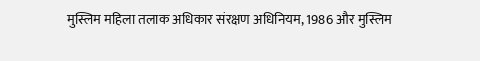मुस्लिम महिला तलाक अधिकार संरक्षण अधिनियम, 1986 और मुस्लिम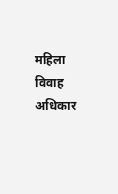महिला विवाह अधिकार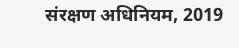संरक्षण अधिनियम, 2019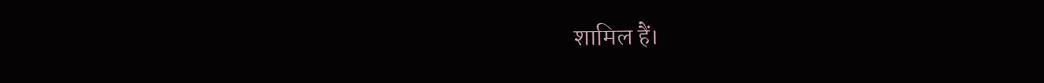शामिल हैं।